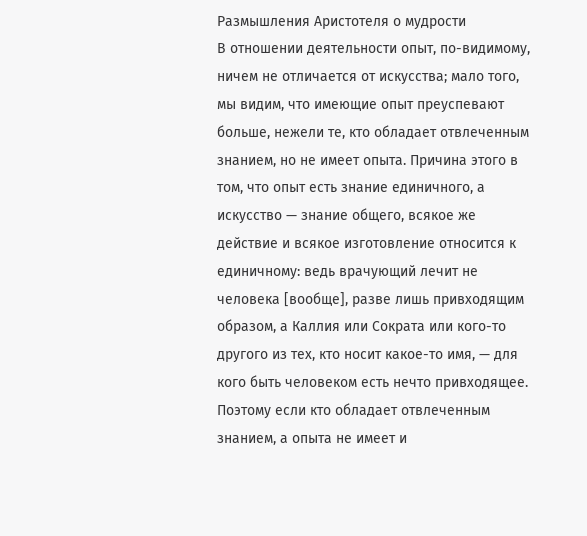Размышления Аристотеля о мудрости
В отношении деятельности опыт, по-видимому, ничем не отличается от искусства; мало того, мы видим, что имеющие опыт преуспевают больше, нежели те, кто обладает отвлеченным знанием, но не имеет опыта. Причина этого в том, что опыт есть знание единичного, а искусство — знание общего, всякое же действие и всякое изготовление относится к единичному: ведь врачующий лечит не человека [вообще], разве лишь привходящим образом, а Каллия или Сократа или кого-то другого из тех, кто носит какое-то имя, — для кого быть человеком есть нечто привходящее. Поэтому если кто обладает отвлеченным знанием, а опыта не имеет и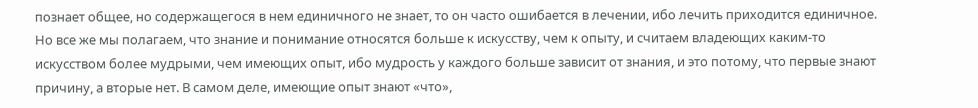познает общее, но содержащегося в нем единичного не знает, то он часто ошибается в лечении, ибо лечить приходится единичное. Но все же мы полагаем, что знание и понимание относятся больше к искусству, чем к опыту, и считаем владеющих каким-то искусством более мудрыми, чем имеющих опыт, ибо мудрость у каждого больше зависит от знания, и это потому, что первые знают причину, а вторые нет. В самом деле, имеющие опыт знают «что»,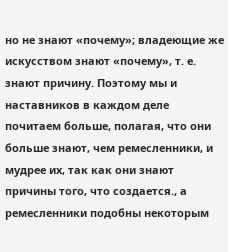но не знают «почему»; владеющие же искусством знают «почему», т. е. знают причину. Поэтому мы и наставников в каждом деле почитаем больше, полагая, что они больше знают, чем ремесленники, и мудрее их, так как они знают причины того, что создается., а ремесленники подобны некоторым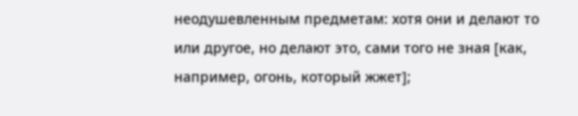неодушевленным предметам: хотя они и делают то или другое, но делают это, сами того не зная [как, например, огонь, который жжет];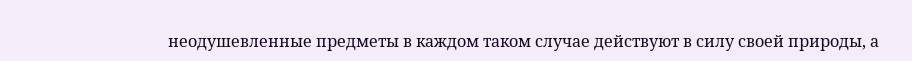неодушевленные предметы в каждом таком случае действуют в силу своей природы, а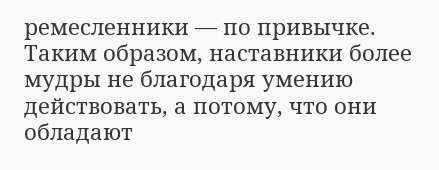ремесленники — по привычке. Таким образом, наставники более мудры не благодаря умению действовать, а потому, что они обладают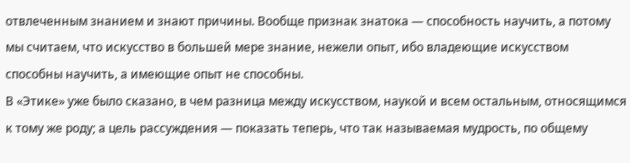отвлеченным знанием и знают причины. Вообще признак знатока — способность научить, а потому мы считаем, что искусство в большей мере знание, нежели опыт, ибо владеющие искусством способны научить, а имеющие опыт не способны.
В «Этике» уже было сказано, в чем разница между искусством, наукой и всем остальным, относящимся к тому же роду; а цель рассуждения — показать теперь, что так называемая мудрость, по общему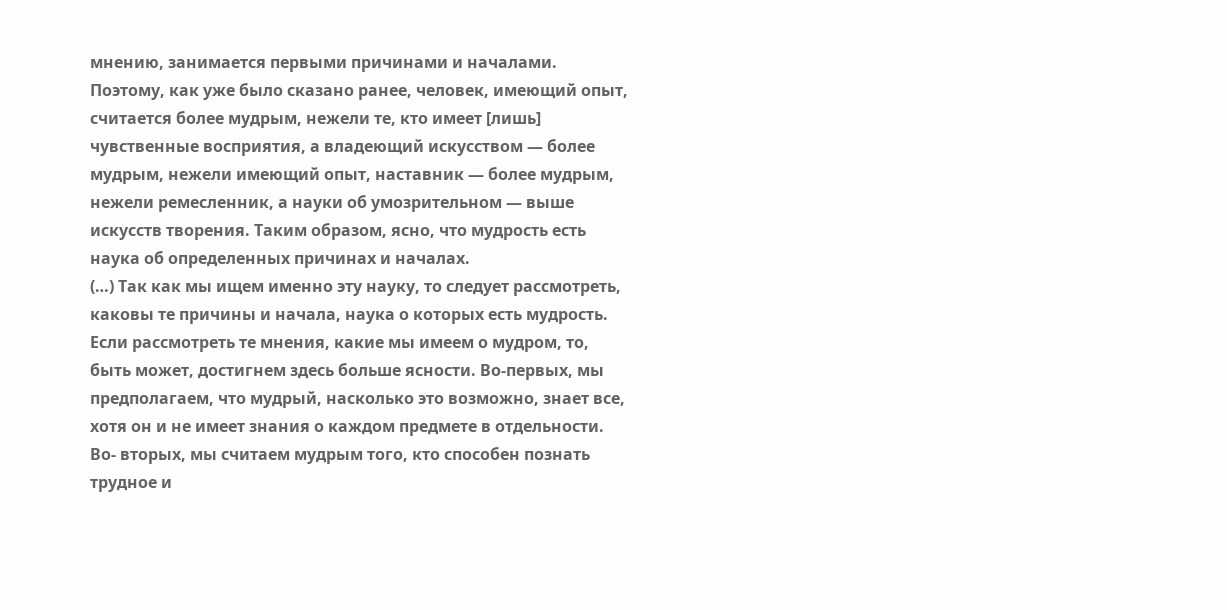мнению, занимается первыми причинами и началами. Поэтому, как уже было сказано ранее, человек, имеющий опыт, считается более мудрым, нежели те, кто имеет [лишь] чувственные восприятия, а владеющий искусством — более мудрым, нежели имеющий опыт, наставник — более мудрым, нежели ремесленник, а науки об умозрительном — выше искусств творения. Таким образом, ясно, что мудрость есть наука об определенных причинах и началах.
(…) Так как мы ищем именно эту науку, то следует рассмотреть, каковы те причины и начала, наука о которых есть мудрость. Если рассмотреть те мнения, какие мы имеем о мудром, то, быть может, достигнем здесь больше ясности. Во-первых, мы предполагаем, что мудрый, насколько это возможно, знает все, хотя он и не имеет знания о каждом предмете в отдельности. Во- вторых, мы считаем мудрым того, кто способен познать трудное и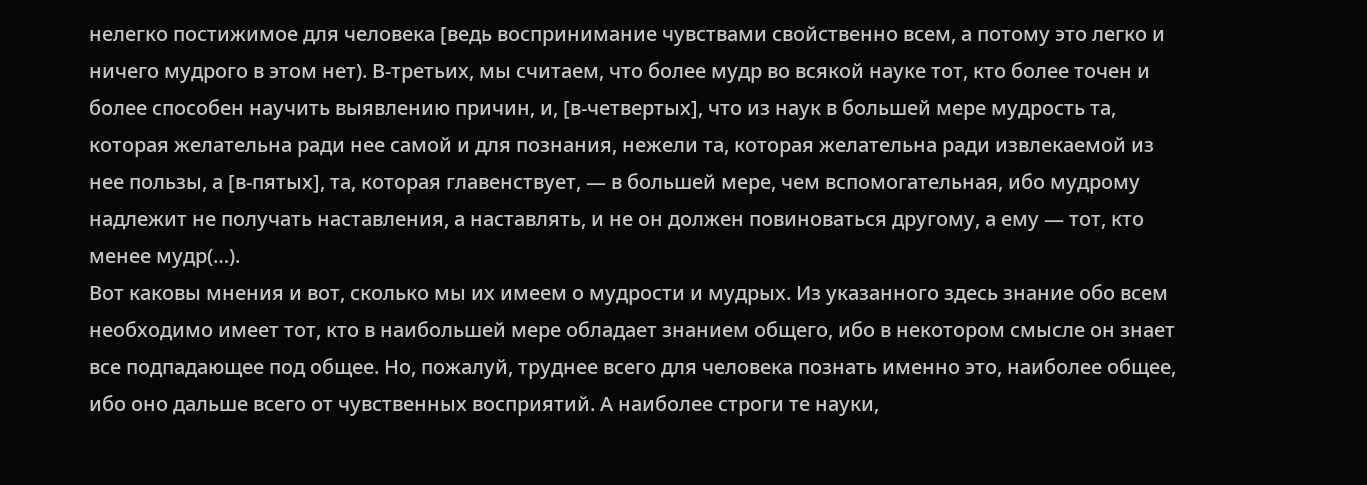нелегко постижимое для человека [ведь воспринимание чувствами свойственно всем, а потому это легко и ничего мудрого в этом нет). В-третьих, мы считаем, что более мудр во всякой науке тот, кто более точен и более способен научить выявлению причин, и, [в-четвертых], что из наук в большей мере мудрость та, которая желательна ради нее самой и для познания, нежели та, которая желательна ради извлекаемой из нее пользы, а [в-пятых], та, которая главенствует, — в большей мере, чем вспомогательная, ибо мудрому надлежит не получать наставления, а наставлять, и не он должен повиноваться другому, а ему — тот, кто менее мудр(…).
Вот каковы мнения и вот, сколько мы их имеем о мудрости и мудрых. Из указанного здесь знание обо всем необходимо имеет тот, кто в наибольшей мере обладает знанием общего, ибо в некотором смысле он знает все подпадающее под общее. Но, пожалуй, труднее всего для человека познать именно это, наиболее общее, ибо оно дальше всего от чувственных восприятий. А наиболее строги те науки,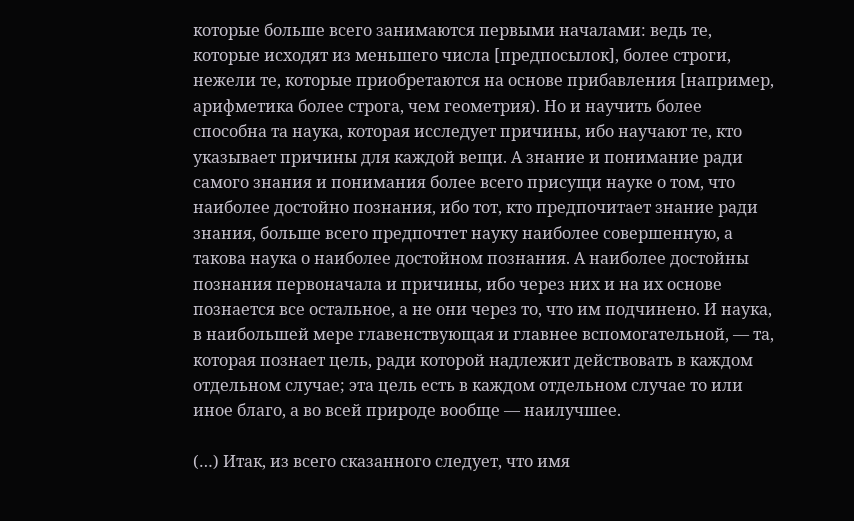которые больше всего занимаются первыми началами: ведь те, которые исходят из меньшего числа [предпосылок], более строги, нежели те, которые приобретаются на основе прибавления [например, арифметика более строга, чем геометрия). Но и научить более способна та наука, которая исследует причины, ибо научают те, кто указывает причины для каждой вещи. А знание и понимание ради самого знания и понимания более всего присущи науке о том, что наиболее достойно познания, ибо тот, кто предпочитает знание ради знания, больше всего предпочтет науку наиболее совершенную, а такова наука о наиболее достойном познания. А наиболее достойны познания первоначала и причины, ибо через них и на их основе познается все остальное, а не они через то, что им подчинено. И наука, в наибольшей мере главенствующая и главнее вспомогательной, — та, которая познает цель, ради которой надлежит действовать в каждом отдельном случае; эта цель есть в каждом отдельном случае то или иное благо, а во всей природе вообще — наилучшее.

(…) Итак, из всего сказанного следует, что имя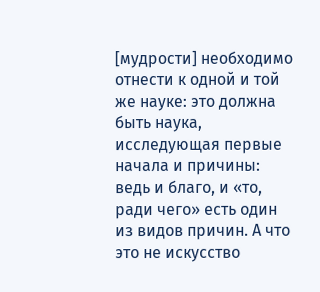[мудрости] необходимо отнести к одной и той же науке: это должна быть наука, исследующая первые начала и причины: ведь и благо, и «то, ради чего» есть один из видов причин. А что это не искусство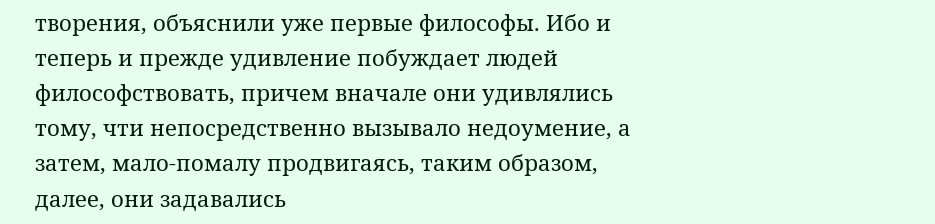творения, объяснили уже первые философы. Ибо и теперь и прежде удивление побуждает людей философствовать, причем вначале они удивлялись тому, чти непосредственно вызывало недоумение, а затем, мало-помалу продвигаясь, таким образом, далее, они задавались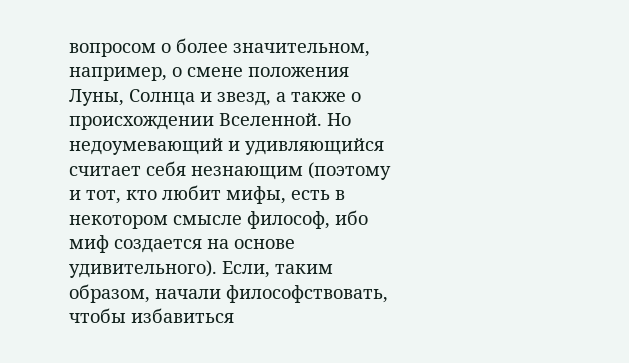вопросом о более значительном, например, о смене положения Луны, Солнца и звезд, а также о происхождении Вселенной. Но недоумевающий и удивляющийся считает себя незнающим (поэтому и тот, кто любит мифы, есть в некотором смысле философ, ибо миф создается на основе удивительного). Если, таким образом, начали философствовать, чтобы избавиться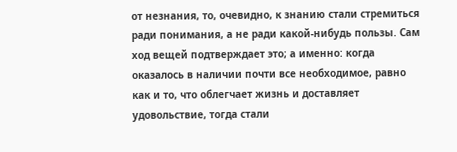от незнания, то, очевидно, к знанию стали стремиться ради понимания, а не ради какой-нибудь пользы. Сам ход вещей подтверждает это; а именно: когда оказалось в наличии почти все необходимое, равно как и то, что облегчает жизнь и доставляет удовольствие, тогда стали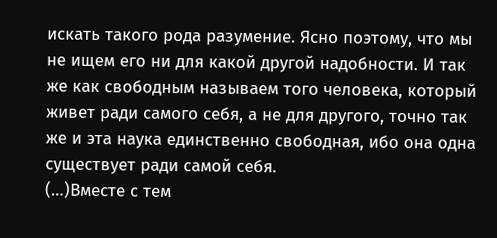искать такого рода разумение. Ясно поэтому, что мы не ищем его ни для какой другой надобности. И так же как свободным называем того человека, который живет ради самого себя, а не для другого, точно так же и эта наука единственно свободная, ибо она одна существует ради самой себя.
(…)Вместе с тем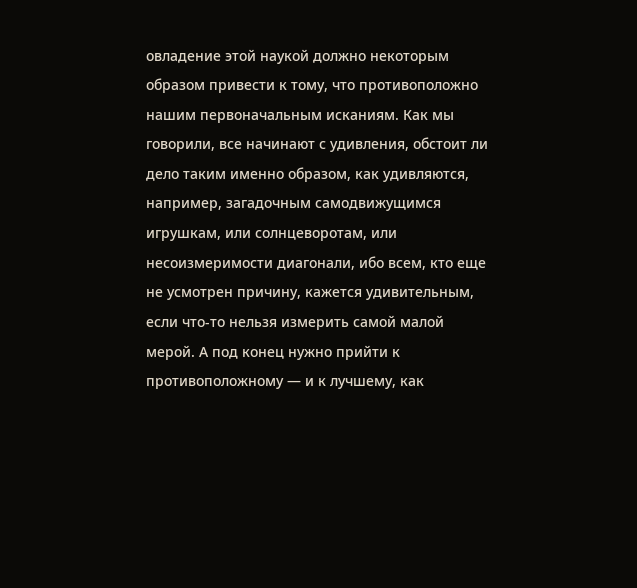овладение этой наукой должно некоторым образом привести к тому, что противоположно нашим первоначальным исканиям. Как мы говорили, все начинают с удивления, обстоит ли дело таким именно образом, как удивляются, например, загадочным самодвижущимся игрушкам, или солнцеворотам, или несоизмеримости диагонали, ибо всем, кто еще не усмотрен причину, кажется удивительным, если что-то нельзя измерить самой малой мерой. А под конец нужно прийти к противоположному — и к лучшему, как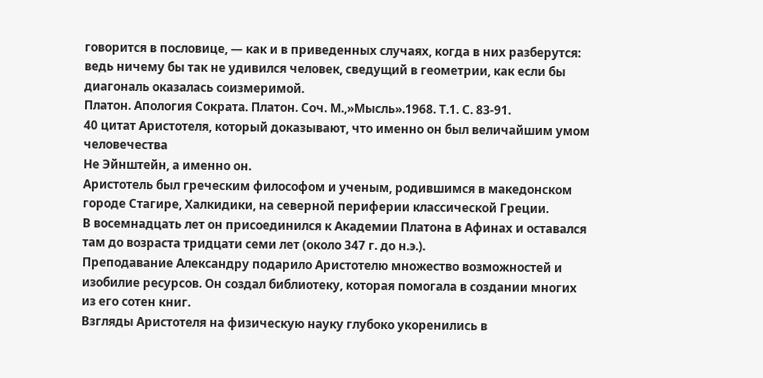говорится в пословице, — как и в приведенных случаях, когда в них разберутся: ведь ничему бы так не удивился человек, сведущий в геометрии, как если бы диагональ оказалась соизмеримой.
Платон. Апология Сократа. Платон. Соч. М.,»Мысль».1968. Т.1. С. 83-91.
40 цитат Аристотеля, который доказывают, что именно он был величайшим умом человечества
Не Эйнштейн, а именно он.
Аристотель был греческим философом и ученым, родившимся в македонском городе Стагире, Халкидики, на северной периферии классической Греции.
В восемнадцать лет он присоединился к Академии Платона в Афинах и оставался там до возраста тридцати семи лет (около 347 г. до н.э.).
Преподавание Александру подарило Аристотелю множество возможностей и изобилие ресурсов. Он создал библиотеку, которая помогала в создании многих из его сотен книг.
Взгляды Аристотеля на физическую науку глубоко укоренились в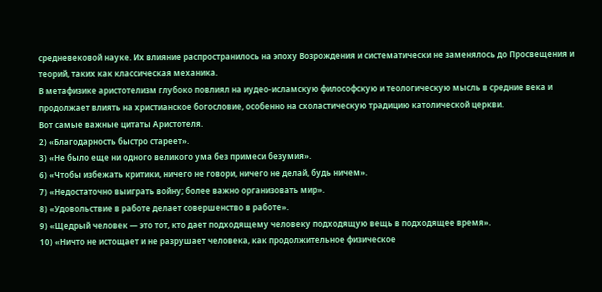средневековой науке. Их влияние распространилось на эпоху Возрождения и систематически не заменялось до Просвещения и теорий, таких как классическая механика.
В метафизике аристотелизм глубоко повлиял на иудео-исламскую философскую и теологическую мысль в средние века и продолжает влиять на христианское богословие, особенно на схоластическую традицию католической церкви.
Вот самые важные цитаты Аристотеля.
2) «Благодарность быстро стареет».
3) «Не было еще ни одного великого ума без примеси безумия».
6) «Чтобы избежать критики, ничего не говори, ничего не делай, будь ничем».
7) «Недостаточно выиграть войну; более важно организовать мир».
8) «Удовольствие в работе делает совершенство в работе».
9) «Щедрый человек — это тот, кто дает подходящему человеку подходящую вещь в подходящее время».
10) «Ничто не истощает и не разрушает человека, как продолжительное физическое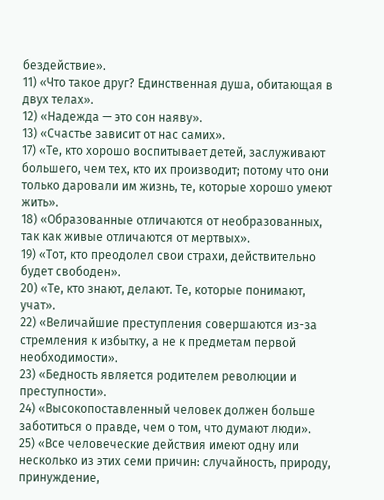бездействие».
11) «Что такое друг? Единственная душа, обитающая в двух телах».
12) «Надежда — это сон наяву».
13) «Счастье зависит от нас самих».
17) «Те, кто хорошо воспитывает детей, заслуживают большего, чем тех, кто их производит; потому что они только даровали им жизнь, те, которые хорошо умеют жить».
18) «Образованные отличаются от необразованных, так как живые отличаются от мертвых».
19) «Тот, кто преодолел свои страхи, действительно будет свободен».
20) «Те, кто знают, делают. Те, которые понимают, учат».
22) «Величайшие преступления совершаются из-за стремления к избытку, а не к предметам первой необходимости».
23) «Бедность является родителем революции и преступности».
24) «Высокопоставленный человек должен больше заботиться о правде, чем о том, что думают люди».
25) «Все человеческие действия имеют одну или несколько из этих семи причин: случайность, природу, принуждение,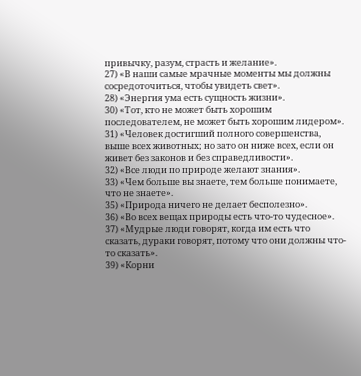привычку, разум, страсть и желание».
27) «В наши самые мрачные моменты мы должны сосредоточиться, чтобы увидеть свет».
28) «Энергия ума есть сущность жизни».
30) «Тот, кто не может быть хорошим последователем, не может быть хорошим лидером».
31) «Человек достигший полного совершенства, выше всех животных; но зато он ниже всех, если он живет без законов и без справедливости».
32) «Все люди по природе желают знания».
33) «Чем больше вы знаете, тем больше понимаете, что не знаете».
35) «Природа ничего не делает бесполезно».
36) «Во всех вещах природы есть что-то чудесное».
37) «Мудрые люди говорят, когда им есть что сказать, дураки говорят, потому что они должны что-то сказать».
39) «Корни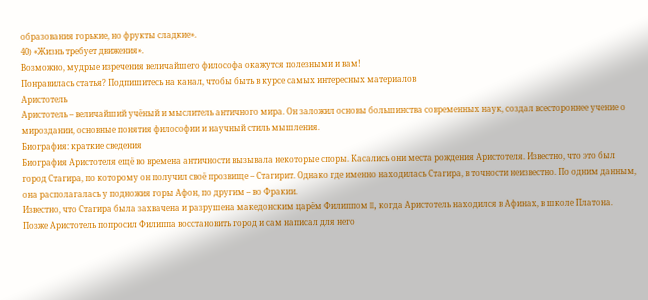образования горькие, но фрукты сладкие».
40) «Жизнь требует движения».
Возможно, мудрые изречения величайшего философа окажутся полезными и вам!
Понравилась статья? Подпишитесь на канал, чтобы быть в курсе самых интересных материалов
Аристотель
Аристотель – величайший учёный и мыслитель античного мира. Он заложил основы большинства современных наук, создал всестороннее учение о мироздании, основные понятия философии и научный стиль мышления.
Биография: краткие сведения
Биография Аристотеля ещё во времена античности вызывала некоторые споры. Касались они места рождения Аристотеля. Известно, что это был город Стагира, по которому он получил своё прозвище – Стагирит. Однако где именно находилась Стагира, в точности неизвестно. По одним данным, она располагалась у подножия горы Афон, по другим – во Фракии.
Известно, что Стагира была захвачена и разрушена македонским царём Филиппом II, когда Аристотель находился в Афинах, в школе Платона. Позже Аристотель попросил Филиппа восстановить город и сам написал для него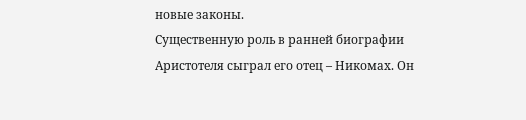новые законы.
Существенную роль в ранней биографии Аристотеля сыграл его отец – Никомах. Он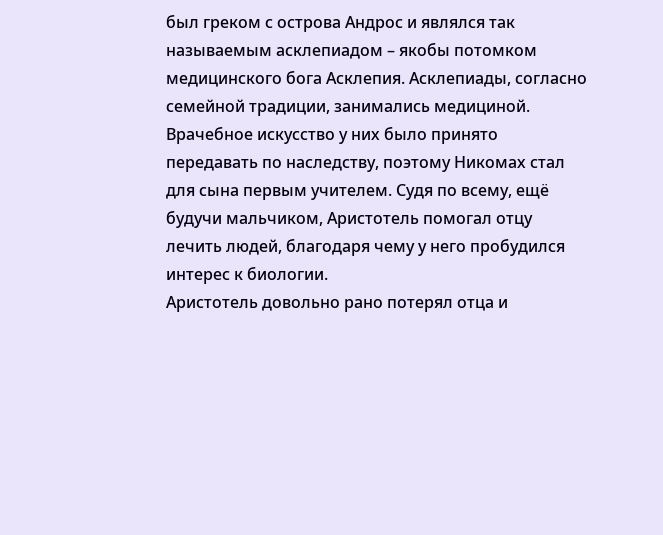был греком с острова Андрос и являлся так называемым асклепиадом – якобы потомком медицинского бога Асклепия. Асклепиады, согласно семейной традиции, занимались медициной. Врачебное искусство у них было принято передавать по наследству, поэтому Никомах стал для сына первым учителем. Судя по всему, ещё будучи мальчиком, Аристотель помогал отцу лечить людей, благодаря чему у него пробудился интерес к биологии.
Аристотель довольно рано потерял отца и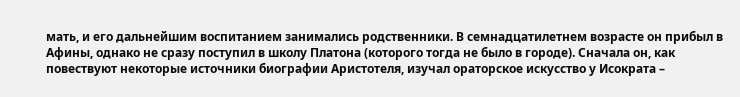мать, и его дальнейшим воспитанием занимались родственники. В семнадцатилетнем возрасте он прибыл в Афины, однако не сразу поступил в школу Платона (которого тогда не было в городе). Сначала он, как повествуют некоторые источники биографии Аристотеля, изучал ораторское искусство у Исократа –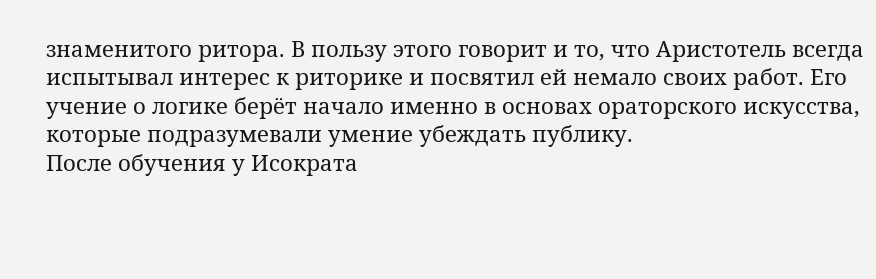знаменитого ритора. В пользу этого говорит и то, что Аристотель всегда испытывал интерес к риторике и посвятил ей немало своих работ. Его учение о логике берёт начало именно в основах ораторского искусства, которые подразумевали умение убеждать публику.
После обучения у Исократа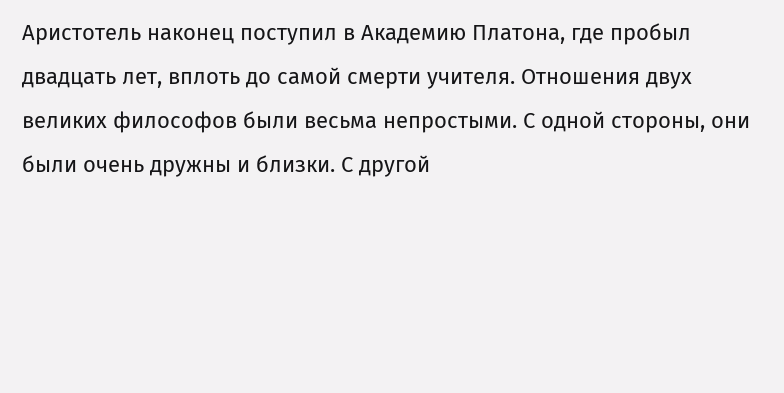Аристотель наконец поступил в Академию Платона, где пробыл двадцать лет, вплоть до самой смерти учителя. Отношения двух великих философов были весьма непростыми. С одной стороны, они были очень дружны и близки. С другой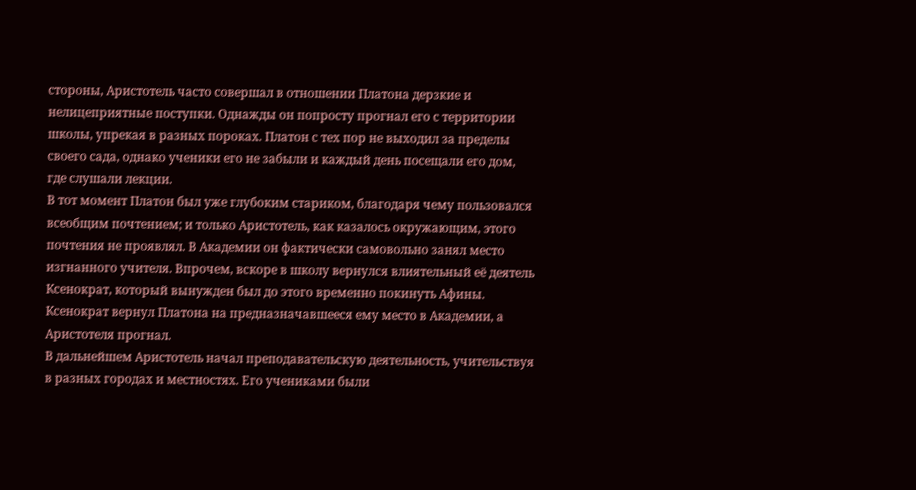стороны, Аристотель часто совершал в отношении Платона дерзкие и нелицеприятные поступки. Однажды он попросту прогнал его с территории школы, упрекая в разных пороках. Платон с тех пор не выходил за пределы своего сада, однако ученики его не забыли и каждый день посещали его дом, где слушали лекции.
В тот момент Платон был уже глубоким стариком, благодаря чему пользовался всеобщим почтением; и только Аристотель, как казалось окружающим, этого почтения не проявлял. В Академии он фактически самовольно занял место изгнанного учителя. Впрочем, вскоре в школу вернулся влиятельный её деятель Ксенократ, который вынужден был до этого временно покинуть Афины. Ксенократ вернул Платона на предназначавшееся ему место в Академии, а Аристотеля прогнал.
В дальнейшем Аристотель начал преподавательскую деятельность, учительствуя в разных городах и местностях. Его учениками были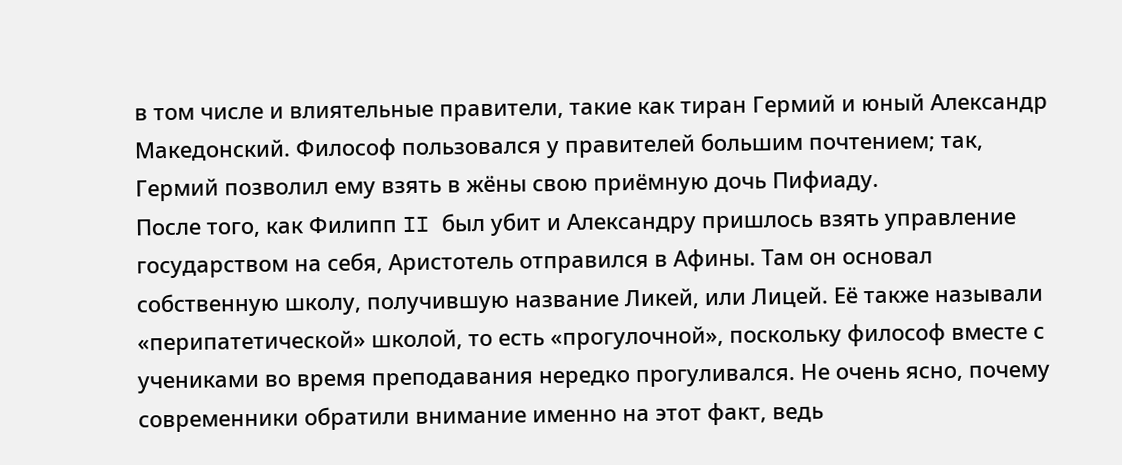в том числе и влиятельные правители, такие как тиран Гермий и юный Александр Македонский. Философ пользовался у правителей большим почтением; так, Гермий позволил ему взять в жёны свою приёмную дочь Пифиаду.
После того, как Филипп II был убит и Александру пришлось взять управление государством на себя, Аристотель отправился в Афины. Там он основал собственную школу, получившую название Ликей, или Лицей. Её также называли «перипатетической» школой, то есть «прогулочной», поскольку философ вместе с учениками во время преподавания нередко прогуливался. Не очень ясно, почему современники обратили внимание именно на этот факт, ведь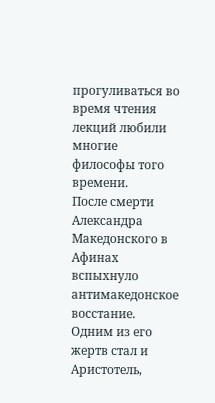прогуливаться во время чтения лекций любили многие философы того времени.
После смерти Александра Македонского в Афинах вспыхнуло антимакедонское восстание. Одним из его жертв стал и Аристотель,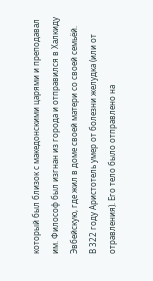который был близок с македонскими царями и преподавал им. Философ был изгнан из города и отправился в Халкиду Эвбейскую, где жил в доме своей матери со своей семьёй.
В 322 году Аристотель умер от болезни желудка (или от отравления). Его тело было отправлено на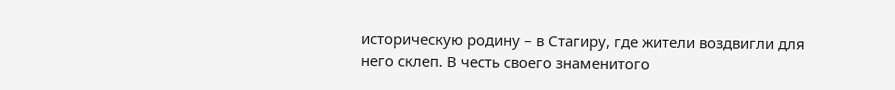историческую родину – в Стагиру, где жители воздвигли для него склеп. В честь своего знаменитого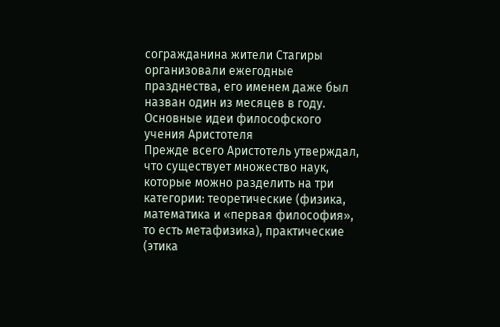согражданина жители Стагиры организовали ежегодные празднества, его именем даже был назван один из месяцев в году.
Основные идеи философского учения Аристотеля
Прежде всего Аристотель утверждал, что существует множество наук, которые можно разделить на три категории: теоретические (физика, математика и «первая философия», то есть метафизика), практические (этика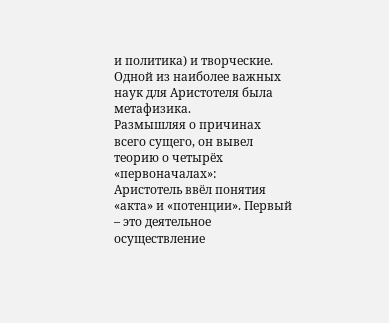и политика) и творческие.
Одной из наиболее важных наук для Аристотеля была метафизика.
Размышляя о причинах всего сущего, он вывел теорию о четырёх «первоначалах»:
Аристотель ввёл понятия «акта» и «потенции». Первый – это деятельное осуществление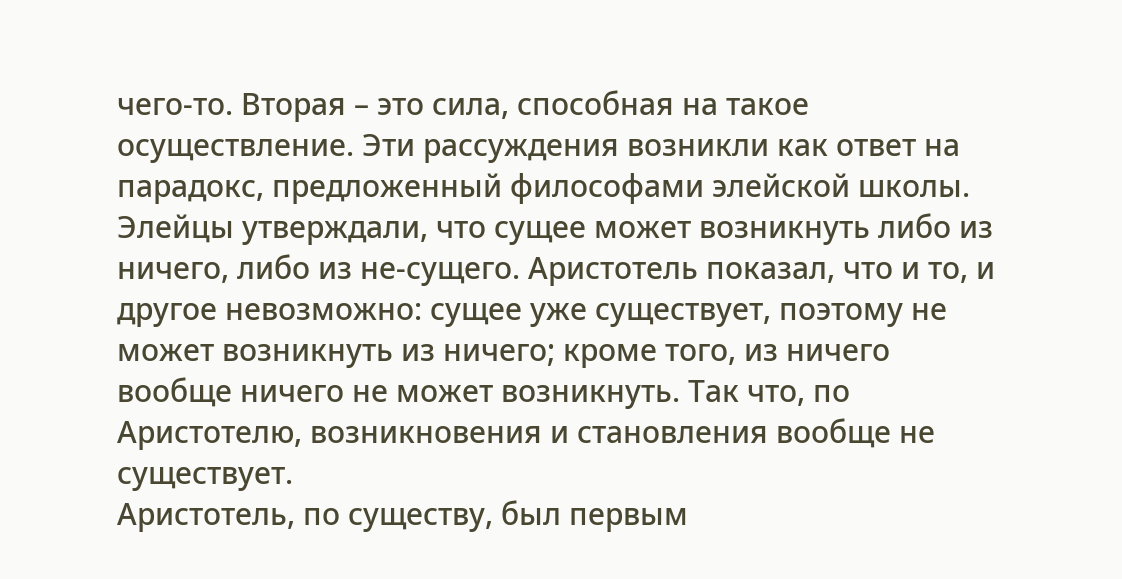чего-то. Вторая – это сила, способная на такое осуществление. Эти рассуждения возникли как ответ на парадокс, предложенный философами элейской школы. Элейцы утверждали, что сущее может возникнуть либо из ничего, либо из не-сущего. Аристотель показал, что и то, и другое невозможно: сущее уже существует, поэтому не может возникнуть из ничего; кроме того, из ничего вообще ничего не может возникнуть. Так что, по Аристотелю, возникновения и становления вообще не существует.
Аристотель, по существу, был первым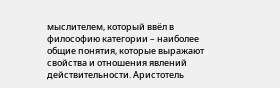мыслителем, который ввёл в философию категории – наиболее общие понятия, которые выражают свойства и отношения явлений действительности. Аристотель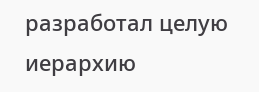разработал целую иерархию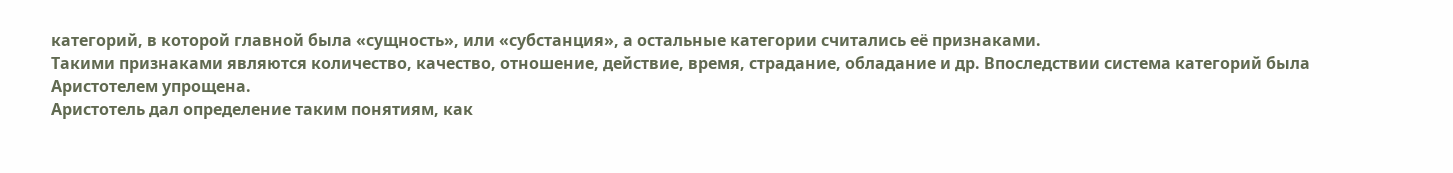категорий, в которой главной была «сущность», или «субстанция», а остальные категории считались её признаками.
Такими признаками являются количество, качество, отношение, действие, время, страдание, обладание и др. Впоследствии система категорий была Аристотелем упрощена.
Аристотель дал определение таким понятиям, как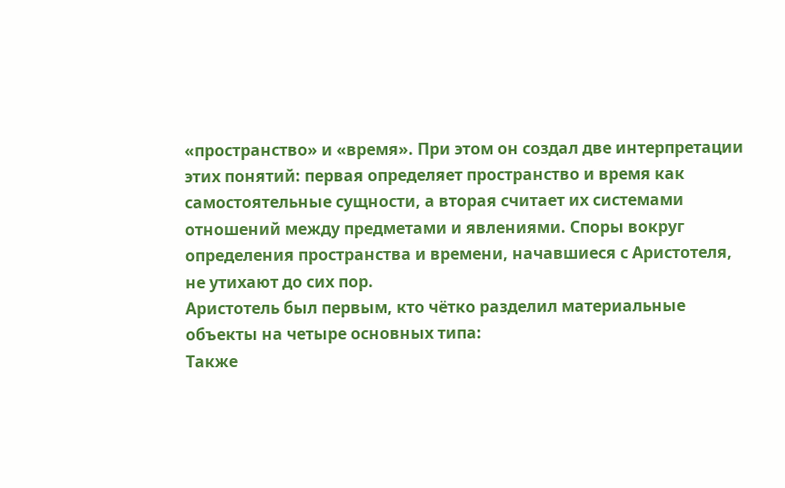«пространство» и «время». При этом он создал две интерпретации этих понятий: первая определяет пространство и время как самостоятельные сущности, а вторая считает их системами отношений между предметами и явлениями. Споры вокруг определения пространства и времени, начавшиеся с Аристотеля, не утихают до сих пор.
Аристотель был первым, кто чётко разделил материальные объекты на четыре основных типа:
Также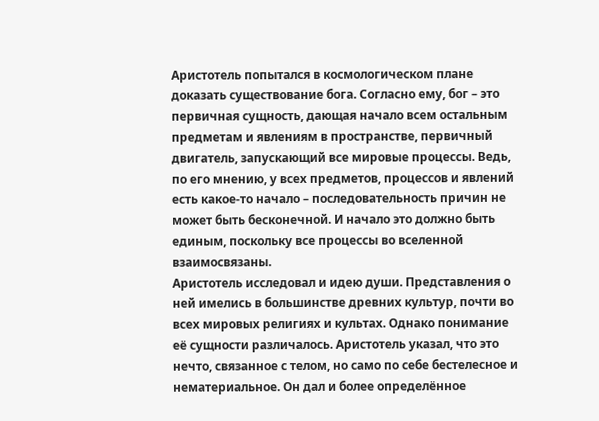Аристотель попытался в космологическом плане доказать существование бога. Согласно ему, бог – это первичная сущность, дающая начало всем остальным предметам и явлениям в пространстве, первичный двигатель, запускающий все мировые процессы. Ведь, по его мнению, у всех предметов, процессов и явлений есть какое-то начало – последовательность причин не может быть бесконечной. И начало это должно быть единым, поскольку все процессы во вселенной взаимосвязаны.
Аристотель исследовал и идею души. Представления о ней имелись в большинстве древних культур, почти во всех мировых религиях и культах. Однако понимание её сущности различалось. Аристотель указал, что это нечто, связанное с телом, но само по себе бестелесное и нематериальное. Он дал и более определённое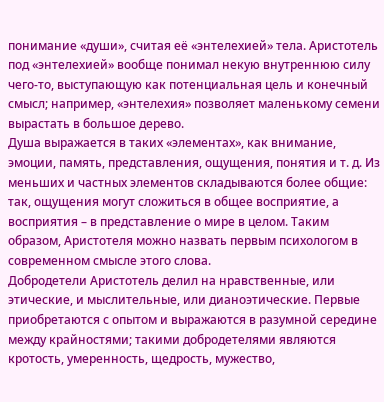понимание «души», считая её «энтелехией» тела. Аристотель под «энтелехией» вообще понимал некую внутреннюю силу чего-то, выступающую как потенциальная цель и конечный смысл; например, «энтелехия» позволяет маленькому семени вырастать в большое дерево.
Душа выражается в таких «элементах», как внимание, эмоции, память, представления, ощущения, понятия и т. д. Из меньших и частных элементов складываются более общие: так, ощущения могут сложиться в общее восприятие, а восприятия – в представление о мире в целом. Таким образом, Аристотеля можно назвать первым психологом в современном смысле этого слова.
Добродетели Аристотель делил на нравственные, или этические, и мыслительные, или дианоэтические. Первые приобретаются с опытом и выражаются в разумной середине между крайностями; такими добродетелями являются кротость, умеренность, щедрость, мужество,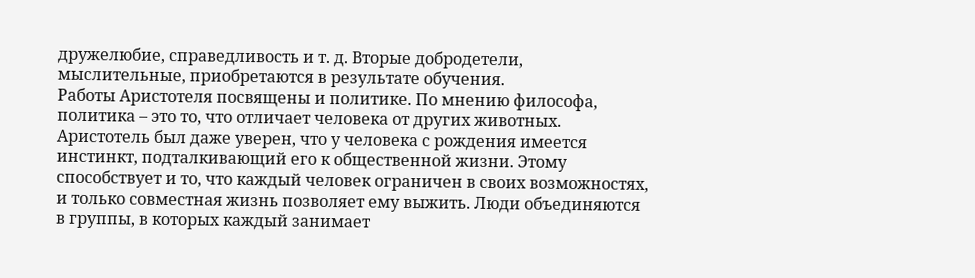дружелюбие, справедливость и т. д. Вторые добродетели, мыслительные, приобретаются в результате обучения.
Работы Аристотеля посвящены и политике. По мнению философа, политика – это то, что отличает человека от других животных. Аристотель был даже уверен, что у человека с рождения имеется инстинкт, подталкивающий его к общественной жизни. Этому способствует и то, что каждый человек ограничен в своих возможностях, и только совместная жизнь позволяет ему выжить. Люди объединяются в группы, в которых каждый занимает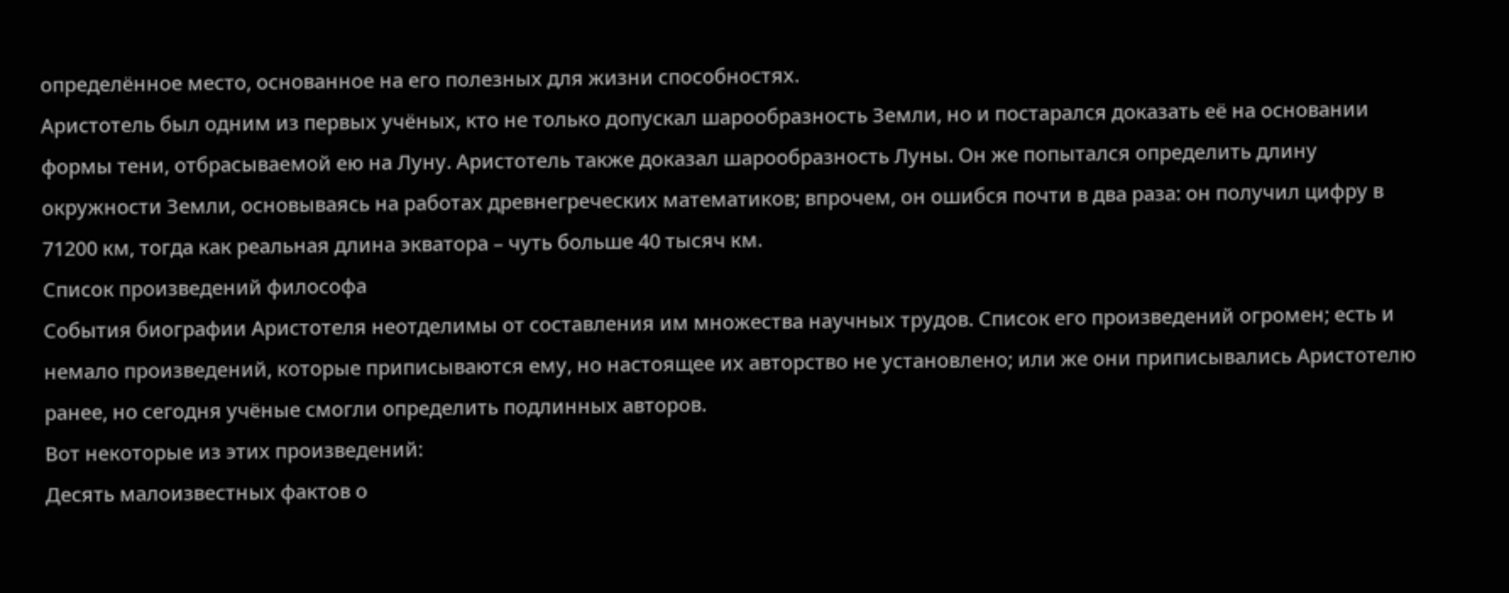определённое место, основанное на его полезных для жизни способностях.
Аристотель был одним из первых учёных, кто не только допускал шарообразность Земли, но и постарался доказать её на основании формы тени, отбрасываемой ею на Луну. Аристотель также доказал шарообразность Луны. Он же попытался определить длину окружности Земли, основываясь на работах древнегреческих математиков; впрочем, он ошибся почти в два раза: он получил цифру в 71200 км, тогда как реальная длина экватора – чуть больше 40 тысяч км.
Список произведений философа
События биографии Аристотеля неотделимы от составления им множества научных трудов. Список его произведений огромен; есть и немало произведений, которые приписываются ему, но настоящее их авторство не установлено; или же они приписывались Аристотелю ранее, но сегодня учёные смогли определить подлинных авторов.
Вот некоторые из этих произведений:
Десять малоизвестных фактов о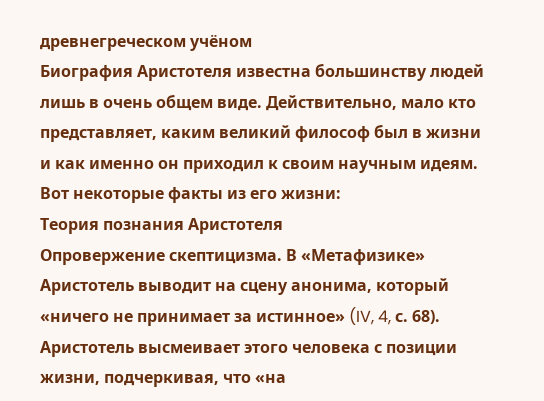древнегреческом учёном
Биография Аристотеля известна большинству людей лишь в очень общем виде. Действительно, мало кто представляет, каким великий философ был в жизни и как именно он приходил к своим научным идеям.
Вот некоторые факты из его жизни:
Теория познания Аристотеля
Опровержение скептицизма. В «Метафизике» Аристотель выводит на сцену анонима, который «ничего не принимает за истинное» (IV, 4, с. 68). Аристотель высмеивает этого человека с позиции жизни, подчеркивая, что «на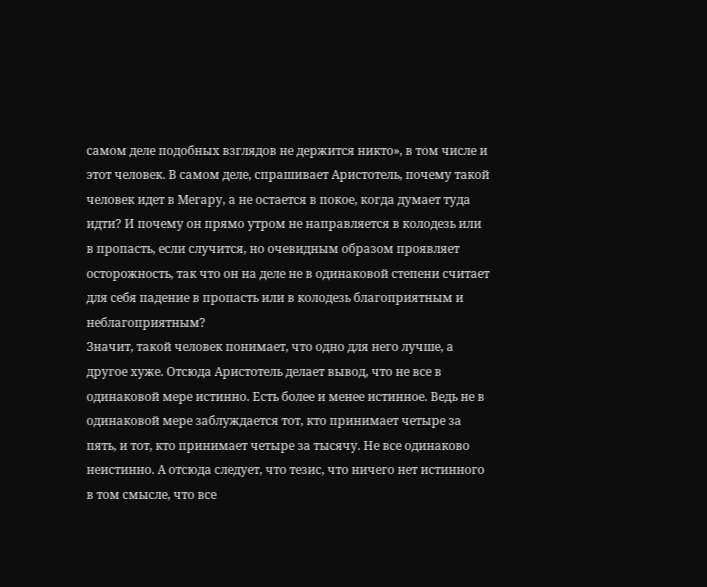самом деле подобных взглядов не держится никто», в том числе и этот человек. В самом деле, спрашивает Аристотель, почему такой человек идет в Мегару, а не остается в покое, когда думает туда идти? И почему он прямо утром не направляется в колодезь или в пропасть, если случится, но очевидным образом проявляет осторожность, так что он на деле не в одинаковой степени считает для себя падение в пропасть или в колодезь благоприятным и неблагоприятным?
Значит, такой человек понимает, что одно для него лучше, а другое хуже. Отсюда Аристотель делает вывод, что не все в одинаковой мере истинно. Есть более и менее истинное. Ведь не в одинаковой мере заблуждается тот, кто принимает четыре за пять, и тот, кто принимает четыре за тысячу. Не все одинаково неистинно. А отсюда следует, что тезис, что ничего нет истинного в том смысле, что все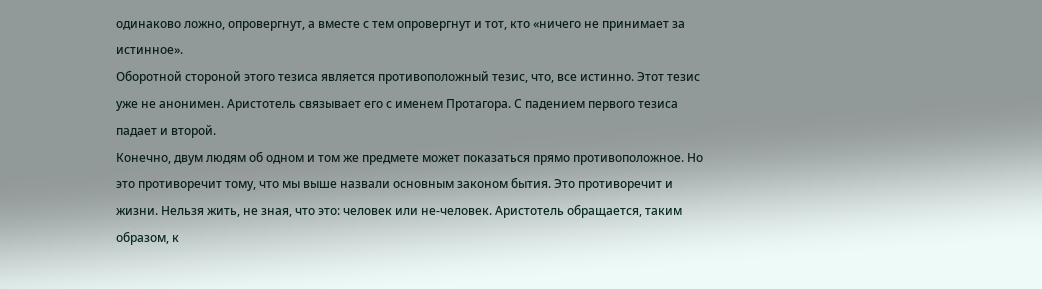одинаково ложно, опровергнут, а вместе с тем опровергнут и тот, кто «ничего не принимает за истинное».
Оборотной стороной этого тезиса является противоположный тезис, что, все истинно. Этот тезис уже не анонимен. Аристотель связывает его с именем Протагора. С падением первого тезиса падает и второй.
Конечно, двум людям об одном и том же предмете может показаться прямо противоположное. Но это противоречит тому, что мы выше назвали основным законом бытия. Это противоречит и жизни. Нельзя жить, не зная, что это: человек или не-человек. Аристотель обращается, таким образом, к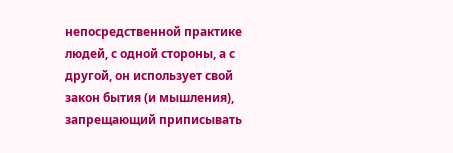непосредственной практике людей, с одной стороны, а с другой, он использует свой закон бытия (и мышления), запрещающий приписывать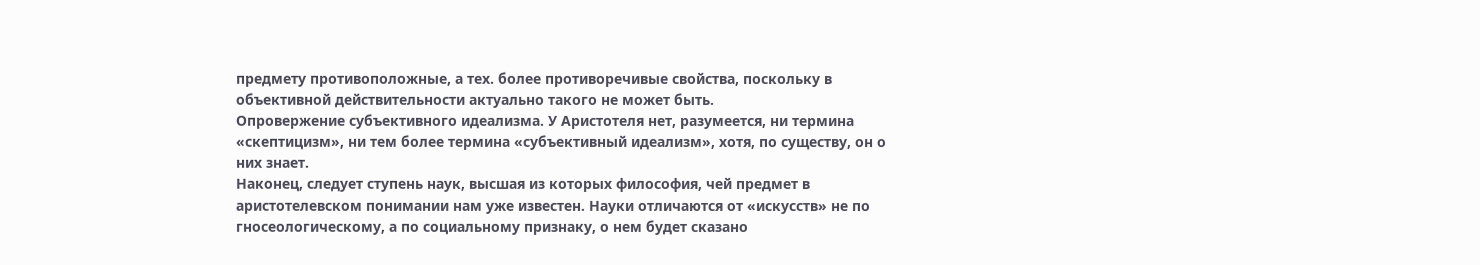предмету противоположные, а тех. более противоречивые свойства, поскольку в объективной действительности актуально такого не может быть.
Опровержение субъективного идеализма. У Аристотеля нет, разумеется, ни термина «скептицизм», ни тем более термина «субъективный идеализм», хотя, по существу, он о них знает.
Наконец, следует ступень наук, высшая из которых философия, чей предмет в аристотелевском понимании нам уже известен. Науки отличаются от «искусств» не по гносеологическому, а по социальному признаку, о нем будет сказано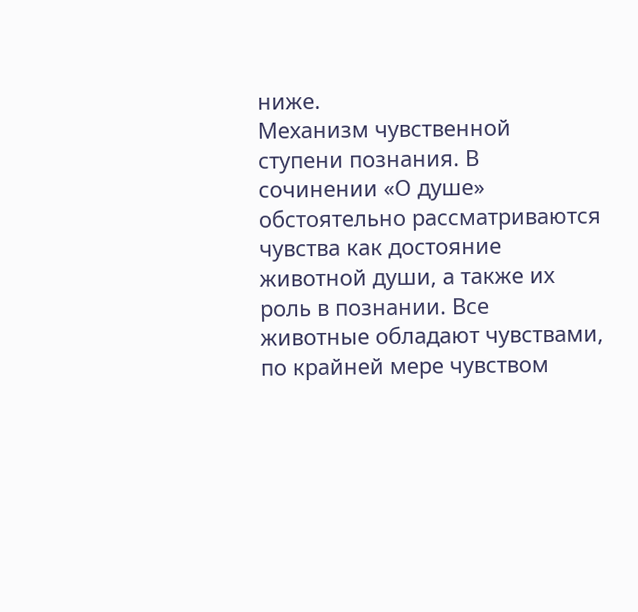ниже.
Механизм чувственной ступени познания. В сочинении «О душе» обстоятельно рассматриваются чувства как достояние животной души, а также их роль в познании. Все животные обладают чувствами, по крайней мере чувством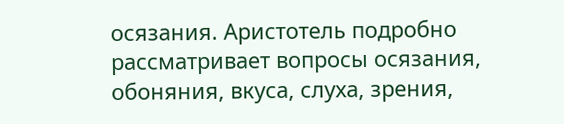осязания. Аристотель подробно рассматривает вопросы осязания, обоняния, вкуса, слуха, зрения,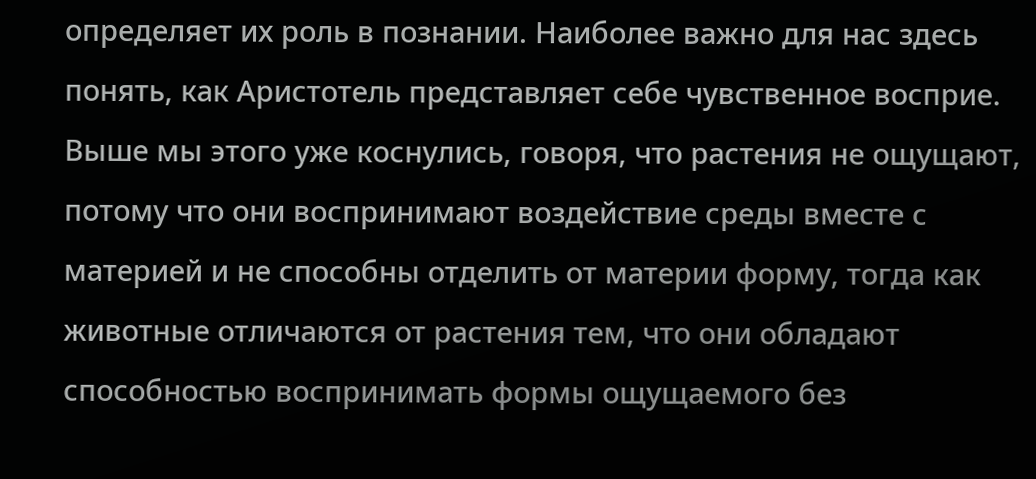определяет их роль в познании. Наиболее важно для нас здесь понять, как Аристотель представляет себе чувственное восприе.
Выше мы этого уже коснулись, говоря, что растения не ощущают, потому что они воспринимают воздействие среды вместе с материей и не способны отделить от материи форму, тогда как животные отличаются от растения тем, что они обладают способностью воспринимать формы ощущаемого без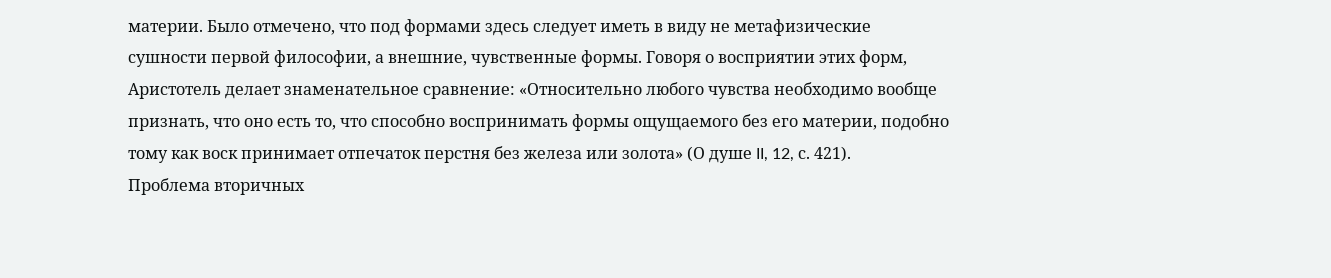материи. Было отмечено, что под формами здесь следует иметь в виду не метафизические сушности первой философии, а внешние, чувственные формы. Говоря о восприятии этих форм, Аристотель делает знаменательное сравнение: «Относительно любого чувства необходимо вообще признать, что оно есть то, что способно воспринимать формы ощущаемого без его материи, подобно тому как воск принимает отпечаток перстня без железа или золота» (О душе II, 12, с. 421).
Проблема вторичных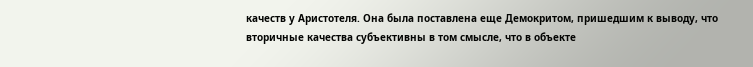качеств у Аристотеля. Она была поставлена еще Демокритом, пришедшим к выводу, что вторичные качества субъективны в том смысле, что в объекте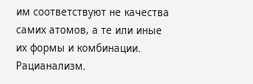им соответствуют не качества самих атомов, а те или иные их формы и комбинации.
Рацианализм.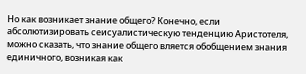Но как возникает знание общего? Конечно, если абсолютизировать сеисуалистическую тенденцию Аристотеля, можно сказать, что знание общего вляется обобщением знания единичного, возникая как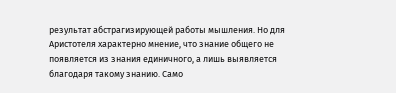результат абстрагизирующей работы мышления. Но для Аристотеля характерно мнение, что знание общего не появляется из знания единичного, а лишь выявляется благодаря такому знанию. Само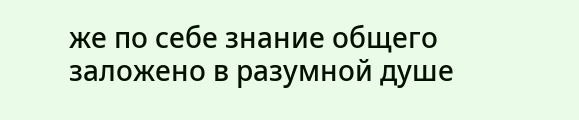же по себе знание общего заложено в разумной душе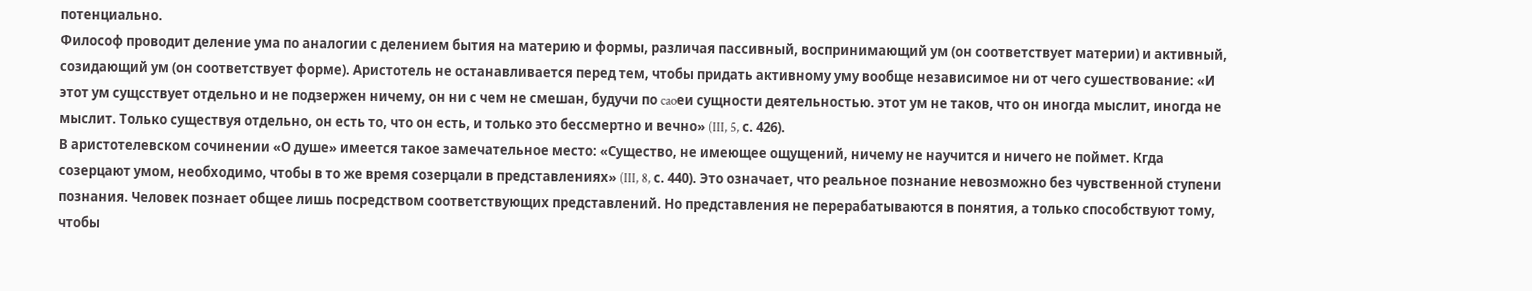потенциально.
Философ проводит деление ума по аналогии с делением бытия на материю и формы, различая пассивный, воспринимающий ум (он соответствует материи) и активный, созидающий ум (он соответствует форме). Аристотель не останавливается перед тем, чтобы придать активному уму вообще независимое ни от чего сушествование: «И этот ум сущсствует отдельно и не подзержен ничему, он ни с чем не смешан, будучи по caoеи сущности деятельностью. этот ум не таков, что он иногда мыслит, иногда не мыслит. Только существуя отдельно, он есть то, что он есть, и только это бессмертно и вечно» (III, 5, с. 426).
В аристотелевском сочинении «О душе» имеется такое замечательное место: «Существо, не имеющее ощущений, ничему не научится и ничего не поймет. Кгда созерцают умом, необходимо, чтобы в то же время созерцали в представлениях» (III, 8, с. 440). Это означает, что реальное познание невозможно без чувственной ступени познания. Человек познает общее лишь посредством соответствующих представлений. Но представления не перерабатываются в понятия, а только способствуют тому, чтобы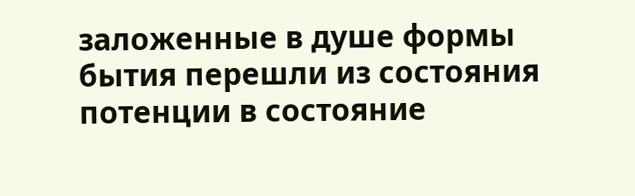заложенные в душе формы бытия перешли из состояния потенции в состояние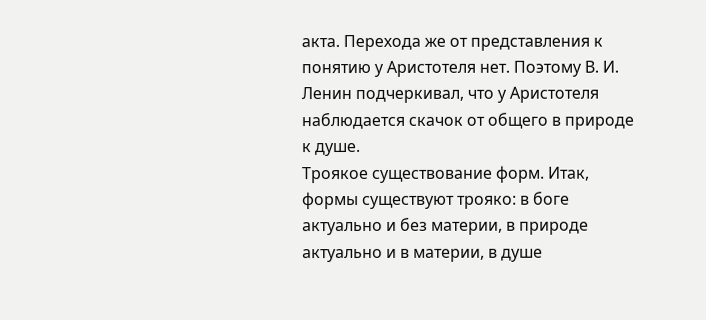акта. Перехода же от представления к понятию у Аристотеля нет. Поэтому В. И. Ленин подчеркивал, что у Аристотеля наблюдается скачок от общего в природе к душе.
Троякое существование форм. Итак, формы существуют трояко: в боге актуально и без материи, в природе актуально и в материи, в душе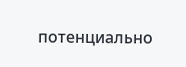потенциально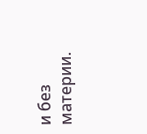и без материи.